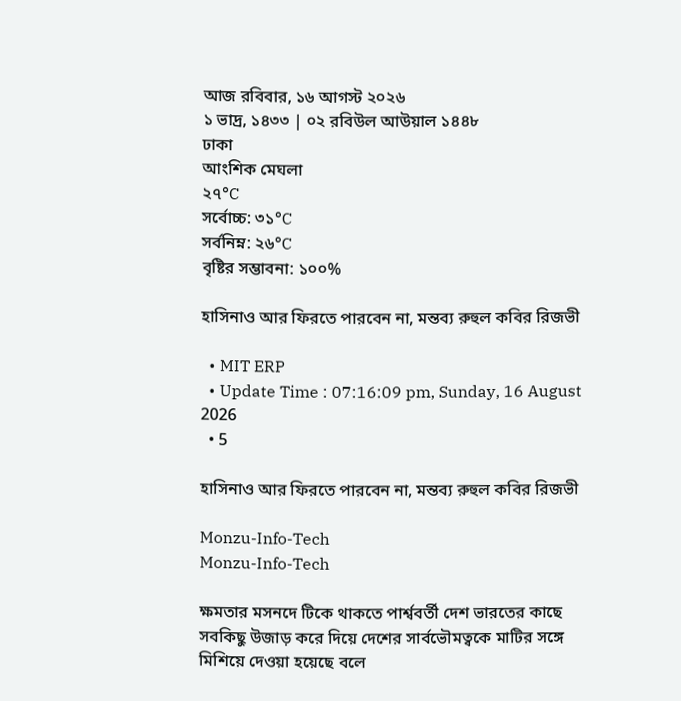আজ রবিবার, ১৬ আগস্ট ২০২৬
১ ভাদ্র, ১৪৩৩ | ০২ রবিউল আউয়াল ১৪৪৮
ঢাকা
আংশিক মেঘলা
২৭°C
সর্বোচ্চ: ৩১°C
সর্বনিম্ন: ২৬°C
বৃষ্টির সম্ভাবনা: ১০০%

হাসিনাও আর ফিরতে পারবেন না, মন্তব্য রুহুল কবির রিজভী

  • MIT ERP
  • Update Time : 07:16:09 pm, Sunday, 16 August 2026
  • 5

হাসিনাও আর ফিরতে পারবেন না, মন্তব্য রুহুল কবির রিজভী

Monzu-Info-Tech
Monzu-Info-Tech

ক্ষমতার মসনদে টিকে থাকতে পার্শ্ববর্তী দেশ ভারতের কাছে সবকিছু উজাড় করে দিয়ে দেশের সার্বভৌমত্বকে মাটির সঙ্গে মিশিয়ে দেওয়া হয়েছে বলে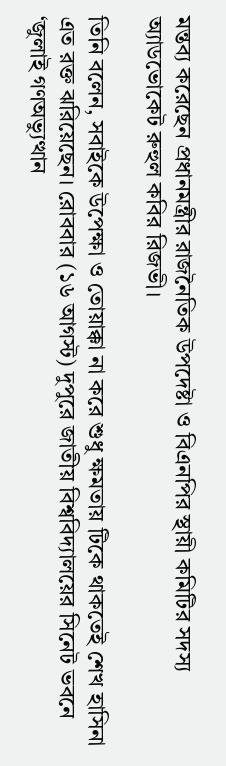মন্তব্য করেছেন প্রধানমন্ত্রীর রাজনৈতিক উপদেষ্টা ও বিএনপির স্থায়ী কমিটির সদস্য অ্যাডভোকেট রুহুল কবির রিজভী।

তিনি বলেন, সবাইকে উপেক্ষা ও তোয়াক্কা না করে শুধু ক্ষমতায় টিকে থাকতেই শেখ হাসিনা এত রক্ত ঝরিয়েছেন। রোববার (১৬ আগস্ট) দুপুরে জাতীয় বিশ্ববিদ্যালয়ের সিনেট ভবনে ‘জুলাই গণঅভ্যুত্থান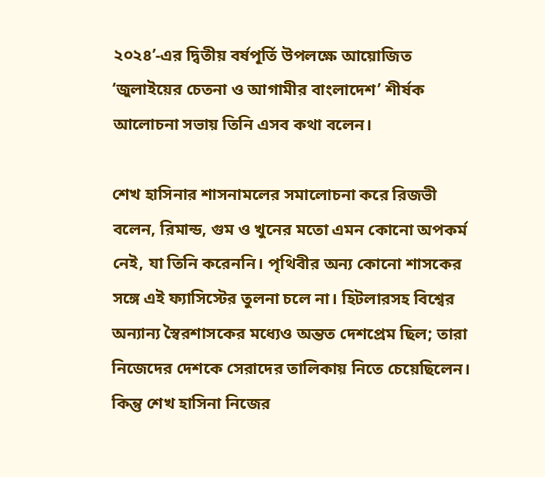২০২৪’-এর দ্বিতীয় বর্ষপূর্তি উপলক্ষে আয়োজিত ‘জুলাইয়ের চেতনা ও আগামীর বাংলাদেশ’ শীর্ষক আলোচনা সভায় তিনি এসব কথা বলেন।

শেখ হাসিনার শাসনামলের সমালোচনা করে রিজভী বলেন, রিমান্ড, গুম ও খুনের মতো এমন কোনো অপকর্ম নেই, যা তিনি করেননি। পৃথিবীর অন্য কোনো শাসকের সঙ্গে এই ফ্যাসিস্টের তুলনা চলে না। হিটলারসহ বিশ্বের অন্যান্য স্বৈরশাসকের মধ্যেও অন্তত দেশপ্রেম ছিল; তারা নিজেদের দেশকে সেরাদের তালিকায় নিতে চেয়েছিলেন। কিন্তু শেখ হাসিনা নিজের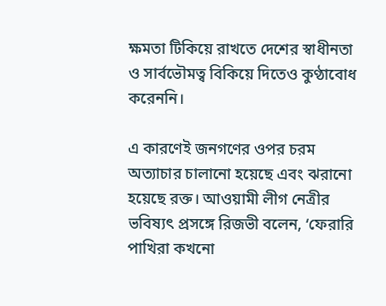ক্ষমতা টিকিয়ে রাখতে দেশের স্বাধীনতা ও সার্বভৌমত্ব বিকিয়ে দিতেও কুণ্ঠাবোধ করেননি।

এ কারণেই জনগণের ওপর চরম অত্যাচার চালানো হয়েছে এবং ঝরানো হয়েছে রক্ত। আওয়ামী লীগ নেত্রীর ভবিষ্যৎ প্রসঙ্গে রিজভী বলেন, ‘ফেরারি পাখিরা কখনো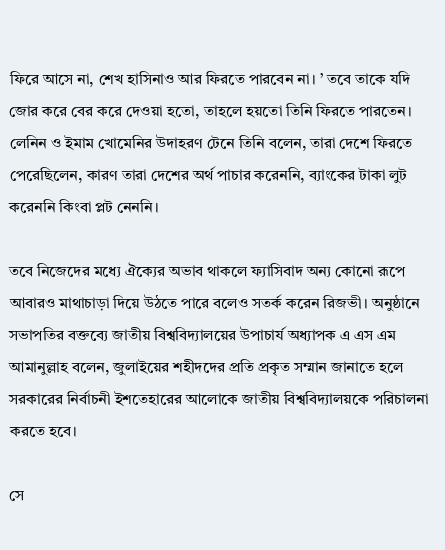ফিরে আসে না, শেখ হাসিনাও আর ফিরতে পারবেন না। ’ তবে তাকে যদি জোর করে বের করে দেওয়া হতো, তাহলে হয়তো তিনি ফিরতে পারতেন। লেনিন ও ইমাম খোমেনির উদাহরণ টেনে তিনি বলেন, তারা দেশে ফিরতে পেরেছিলেন, কারণ তারা দেশের অর্থ পাচার করেননি, ব্যাংকের টাকা লুট করেননি কিংবা প্লট নেননি।

তবে নিজেদের মধ্যে ঐক্যের অভাব থাকলে ফ্যাসিবাদ অন্য কোনো রূপে আবারও মাথাচাড়া দিয়ে উঠতে পারে বলেও সতর্ক করেন রিজভী। অনুষ্ঠানে সভাপতির বক্তব্যে জাতীয় বিশ্ববিদ্যালয়ের উপাচার্য অধ্যাপক এ এস এম আমানুল্লাহ বলেন, জুলাইয়ের শহীদদের প্রতি প্রকৃত সম্মান জানাতে হলে সরকারের নির্বাচনী ইশতেহারের আলোকে জাতীয় বিশ্ববিদ্যালয়কে পরিচালনা করতে হবে।

সে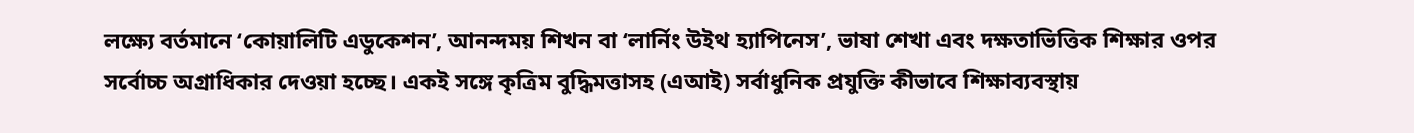লক্ষ্যে বর্তমানে ‘কোয়ালিটি এডুকেশন’, আনন্দময় শিখন বা ‘লার্নিং উইথ হ্যাপিনেস’, ভাষা শেখা এবং দক্ষতাভিত্তিক শিক্ষার ওপর সর্বোচ্চ অগ্রাধিকার দেওয়া হচ্ছে। একই সঙ্গে কৃত্রিম বুদ্ধিমত্তাসহ (এআই) সর্বাধুনিক প্রযুক্তি কীভাবে শিক্ষাব্যবস্থায়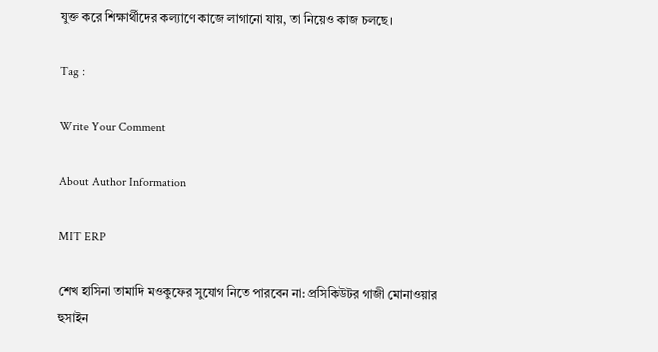যুক্ত করে শিক্ষার্থীদের কল্যাণে কাজে লাগানো যায়, তা নিয়েও কাজ চলছে।

Tag :

Write Your Comment

About Author Information

MIT ERP

শেখ হাসিনা তামাদি মওকুফের সুযোগ নিতে পারবেন না: প্রসিকিউটর গাজী মোনাওয়ার হুসাইন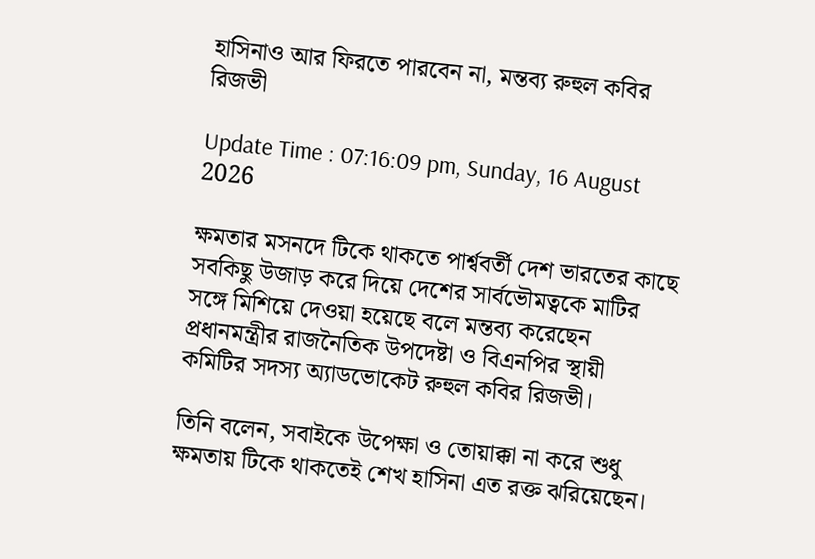হাসিনাও আর ফিরতে পারবেন না, মন্তব্য রুহুল কবির রিজভী

Update Time : 07:16:09 pm, Sunday, 16 August 2026

ক্ষমতার মসনদে টিকে থাকতে পার্শ্ববর্তী দেশ ভারতের কাছে সবকিছু উজাড় করে দিয়ে দেশের সার্বভৌমত্বকে মাটির সঙ্গে মিশিয়ে দেওয়া হয়েছে বলে মন্তব্য করেছেন প্রধানমন্ত্রীর রাজনৈতিক উপদেষ্টা ও বিএনপির স্থায়ী কমিটির সদস্য অ্যাডভোকেট রুহুল কবির রিজভী।

তিনি বলেন, সবাইকে উপেক্ষা ও তোয়াক্কা না করে শুধু ক্ষমতায় টিকে থাকতেই শেখ হাসিনা এত রক্ত ঝরিয়েছেন।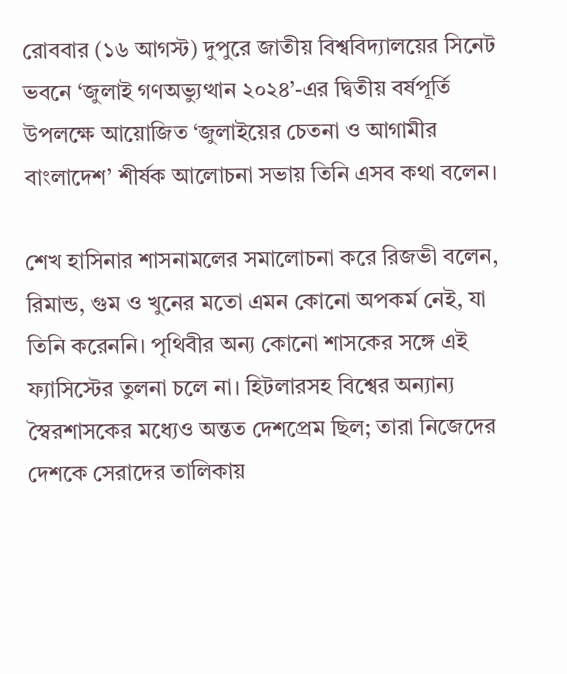রোববার (১৬ আগস্ট) দুপুরে জাতীয় বিশ্ববিদ্যালয়ের সিনেট ভবনে ‘জুলাই গণঅভ্যুত্থান ২০২৪’-এর দ্বিতীয় বর্ষপূর্তি উপলক্ষে আয়োজিত ‘জুলাইয়ের চেতনা ও আগামীর বাংলাদেশ’ শীর্ষক আলোচনা সভায় তিনি এসব কথা বলেন।

শেখ হাসিনার শাসনামলের সমালোচনা করে রিজভী বলেন, রিমান্ড, গুম ও খুনের মতো এমন কোনো অপকর্ম নেই, যা তিনি করেননি। পৃথিবীর অন্য কোনো শাসকের সঙ্গে এই ফ্যাসিস্টের তুলনা চলে না। হিটলারসহ বিশ্বের অন্যান্য স্বৈরশাসকের মধ্যেও অন্তত দেশপ্রেম ছিল; তারা নিজেদের দেশকে সেরাদের তালিকায়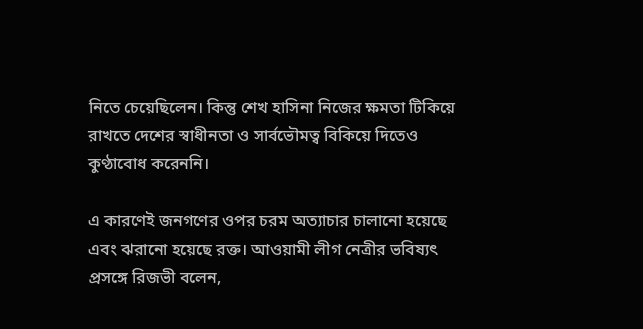নিতে চেয়েছিলেন। কিন্তু শেখ হাসিনা নিজের ক্ষমতা টিকিয়ে রাখতে দেশের স্বাধীনতা ও সার্বভৌমত্ব বিকিয়ে দিতেও কুণ্ঠাবোধ করেননি।

এ কারণেই জনগণের ওপর চরম অত্যাচার চালানো হয়েছে এবং ঝরানো হয়েছে রক্ত। আওয়ামী লীগ নেত্রীর ভবিষ্যৎ প্রসঙ্গে রিজভী বলেন,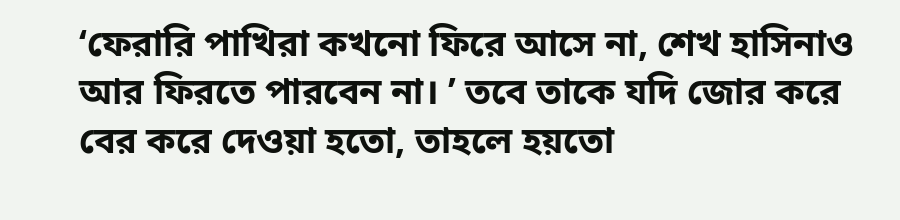‘ফেরারি পাখিরা কখনো ফিরে আসে না, শেখ হাসিনাও আর ফিরতে পারবেন না। ’ তবে তাকে যদি জোর করে বের করে দেওয়া হতো, তাহলে হয়তো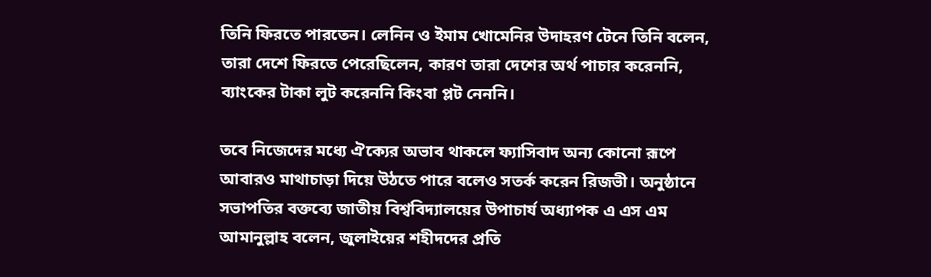তিনি ফিরতে পারতেন। লেনিন ও ইমাম খোমেনির উদাহরণ টেনে তিনি বলেন, তারা দেশে ফিরতে পেরেছিলেন, কারণ তারা দেশের অর্থ পাচার করেননি, ব্যাংকের টাকা লুট করেননি কিংবা প্লট নেননি।

তবে নিজেদের মধ্যে ঐক্যের অভাব থাকলে ফ্যাসিবাদ অন্য কোনো রূপে আবারও মাথাচাড়া দিয়ে উঠতে পারে বলেও সতর্ক করেন রিজভী। অনুষ্ঠানে সভাপতির বক্তব্যে জাতীয় বিশ্ববিদ্যালয়ের উপাচার্য অধ্যাপক এ এস এম আমানুল্লাহ বলেন, জুলাইয়ের শহীদদের প্রতি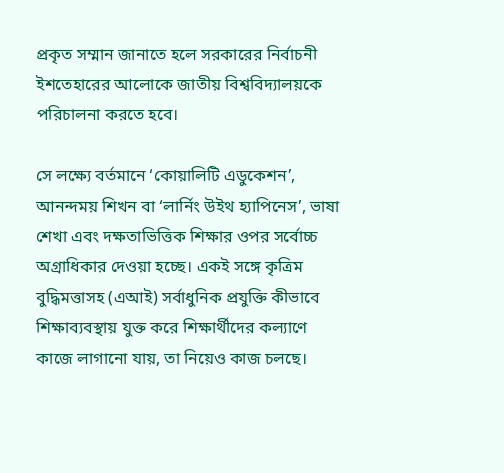প্রকৃত সম্মান জানাতে হলে সরকারের নির্বাচনী ইশতেহারের আলোকে জাতীয় বিশ্ববিদ্যালয়কে পরিচালনা করতে হবে।

সে লক্ষ্যে বর্তমানে ‘কোয়ালিটি এডুকেশন’, আনন্দময় শিখন বা ‘লার্নিং উইথ হ্যাপিনেস’, ভাষা শেখা এবং দক্ষতাভিত্তিক শিক্ষার ওপর সর্বোচ্চ অগ্রাধিকার দেওয়া হচ্ছে। একই সঙ্গে কৃত্রিম বুদ্ধিমত্তাসহ (এআই) সর্বাধুনিক প্রযুক্তি কীভাবে শিক্ষাব্যবস্থায় যুক্ত করে শিক্ষার্থীদের কল্যাণে কাজে লাগানো যায়, তা নিয়েও কাজ চলছে।